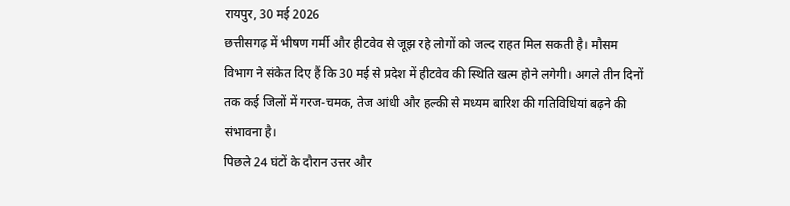रायपुर, 30 मई 2026
छत्तीसगढ़ में भीषण गर्मी और हीटवेव से जूझ रहे लोगों को जल्द राहत मिल सकती है। मौसम विभाग ने संकेत दिए हैं कि 30 मई से प्रदेश में हीटवेव की स्थिति खत्म होने लगेगी। अगले तीन दिनों तक कई जिलों में गरज-चमक, तेज आंधी और हल्की से मध्यम बारिश की गतिविधियां बढ़ने की संभावना है।
पिछले 24 घंटों के दौरान उत्तर और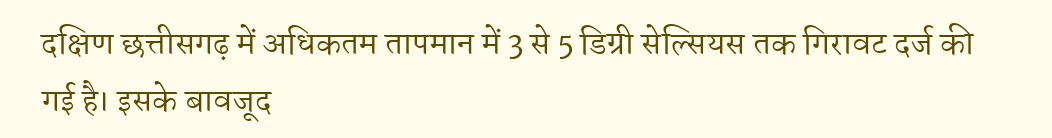दक्षिण छत्तीसगढ़ में अधिकतम तापमान में 3 से 5 डिग्री सेल्सियस तक गिरावट दर्ज की गई है। इसके बावजूद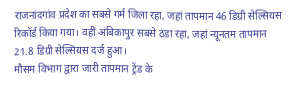राजनांदगांव प्रदेश का सबसे गर्म जिला रहा, जहां तापमान 46 डिग्री सेल्सियस रिकॉर्ड किया गया। वहीं अंबिकापुर सबसे ठंडा रहा, जहां न्यूनतम तापमान 21.8 डिग्री सेल्सियस दर्ज हुआ।
मौसम विभाग द्वारा जारी तापमान ट्रेंड के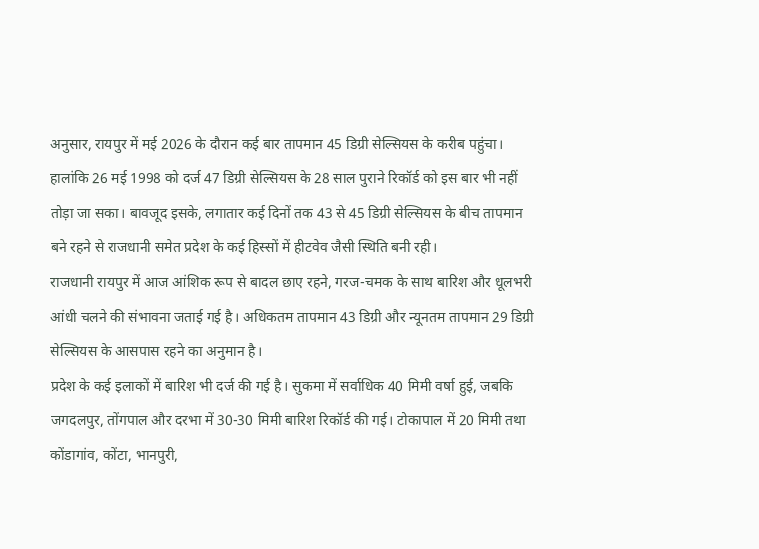अनुसार, रायपुर में मई 2026 के दौरान कई बार तापमान 45 डिग्री सेल्सियस के करीब पहुंचा। हालांकि 26 मई 1998 को दर्ज 47 डिग्री सेल्सियस के 28 साल पुराने रिकॉर्ड को इस बार भी नहीं तोड़ा जा सका। बावजूद इसके, लगातार कई दिनों तक 43 से 45 डिग्री सेल्सियस के बीच तापमान बने रहने से राजधानी समेत प्रदेश के कई हिस्सों में हीटवेव जैसी स्थिति बनी रही।
राजधानी रायपुर में आज आंशिक रूप से बादल छाए रहने, गरज-चमक के साथ बारिश और धूलभरी आंधी चलने की संभावना जताई गई है। अधिकतम तापमान 43 डिग्री और न्यूनतम तापमान 29 डिग्री सेल्सियस के आसपास रहने का अनुमान है।
प्रदेश के कई इलाकों में बारिश भी दर्ज की गई है। सुकमा में सर्वाधिक 40 मिमी वर्षा हुई, जबकि जगदलपुर, तोंगपाल और दरभा में 30-30 मिमी बारिश रिकॉर्ड की गई। टोकापाल में 20 मिमी तथा कोंडागांव, कोंटा, भानपुरी,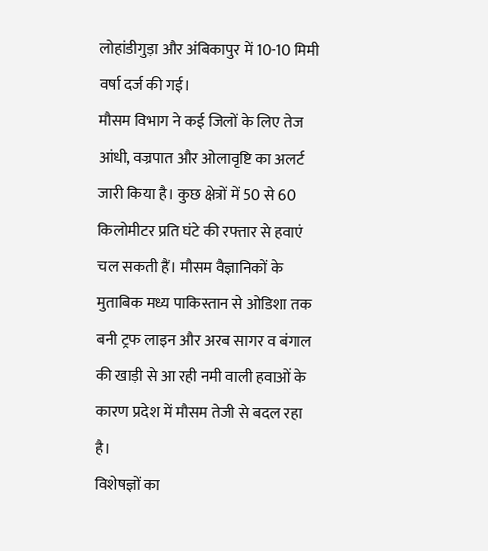लोहांडीगुड़ा और अंबिकापुर में 10-10 मिमी वर्षा दर्ज की गई।
मौसम विभाग ने कई जिलों के लिए तेज आंधी, वज्रपात और ओलावृष्टि का अलर्ट जारी किया है। कुछ क्षेत्रों में 50 से 60 किलोमीटर प्रति घंटे की रफ्तार से हवाएं चल सकती हैं। मौसम वैज्ञानिकों के मुताबिक मध्य पाकिस्तान से ओडिशा तक बनी ट्रफ लाइन और अरब सागर व बंगाल की खाड़ी से आ रही नमी वाली हवाओं के कारण प्रदेश में मौसम तेजी से बदल रहा है।
विशेषज्ञों का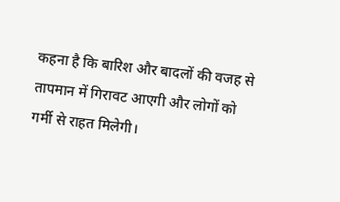कहना है कि बारिश और बादलों की वजह से तापमान में गिरावट आएगी और लोगों को गर्मी से राहत मिलेगी।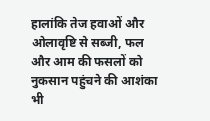हालांकि तेज हवाओं और ओलावृष्टि से सब्जी, फल और आम की फसलों को नुकसान पहुंचने की आशंका भी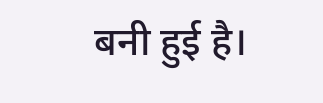बनी हुई है।